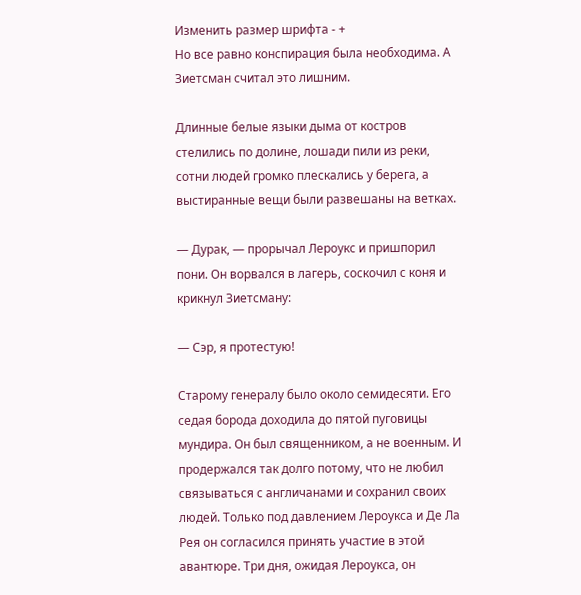Изменить размер шрифта - +
Но все равно конспирация была необходима. А Зиетсман считал это лишним.

Длинные белые языки дыма от костров стелились по долине, лошади пили из реки, сотни людей громко плескались у берега, а выстиранные вещи были развешаны на ветках.

— Дурак, — прорычал Лероукс и пришпорил пони. Он ворвался в лагерь, соскочил с коня и крикнул Зиетсману:

— Сэр, я протестую!

Старому генералу было около семидесяти. Его седая борода доходила до пятой пуговицы мундира. Он был священником, а не военным. И продержался так долго потому, что не любил связываться с англичанами и сохранил своих людей. Только под давлением Лероукса и Де Ла Рея он согласился принять участие в этой авантюре. Три дня, ожидая Лероукса, он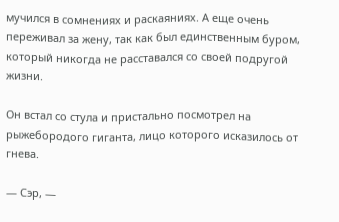мучился в сомнениях и раскаяниях. А еще очень переживал за жену, так как был единственным буром, который никогда не расставался со своей подругой жизни.

Он встал со стула и пристально посмотрел на рыжебородого гиганта, лицо которого исказилось от гнева.

— Сэр, —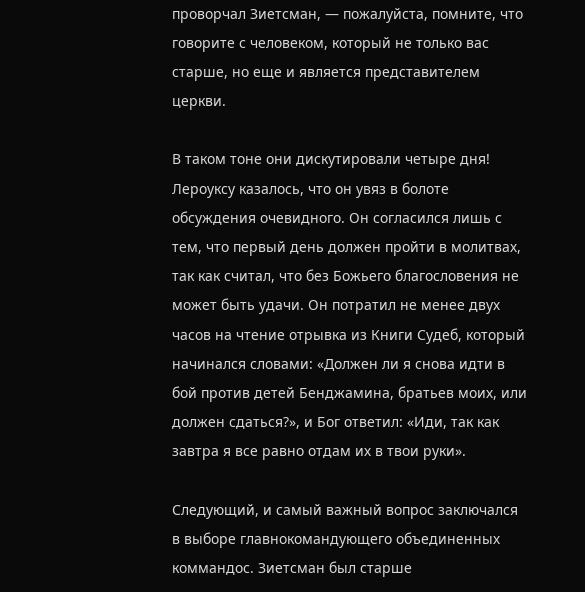проворчал Зиетсман, — пожалуйста, помните, что говорите с человеком, который не только вас старше, но еще и является представителем церкви.

В таком тоне они дискутировали четыре дня! Лероуксу казалось, что он увяз в болоте обсуждения очевидного. Он согласился лишь с тем, что первый день должен пройти в молитвах, так как считал, что без Божьего благословения не может быть удачи. Он потратил не менее двух часов на чтение отрывка из Книги Судеб, который начинался словами: «Должен ли я снова идти в бой против детей Бенджамина, братьев моих, или должен сдаться?», и Бог ответил: «Иди, так как завтра я все равно отдам их в твои руки».

Следующий, и самый важный вопрос заключался в выборе главнокомандующего объединенных коммандос. Зиетсман был старше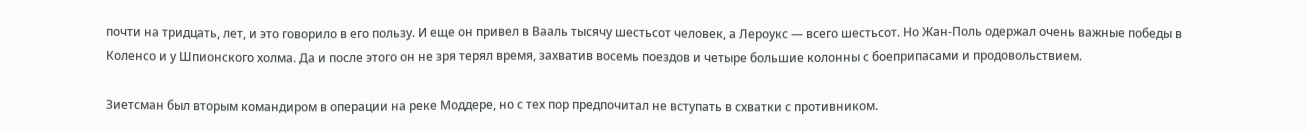почти на тридцать, лет, и это говорило в его пользу. И еще он привел в Вааль тысячу шестьсот человек, а Лероукс — всего шестьсот. Но Жан-Поль одержал очень важные победы в Коленсо и у Шпионского холма. Да и после этого он не зря терял время, захватив восемь поездов и четыре большие колонны с боеприпасами и продовольствием.

Зиетсман был вторым командиром в операции на реке Моддере, но с тех пор предпочитал не вступать в схватки с противником.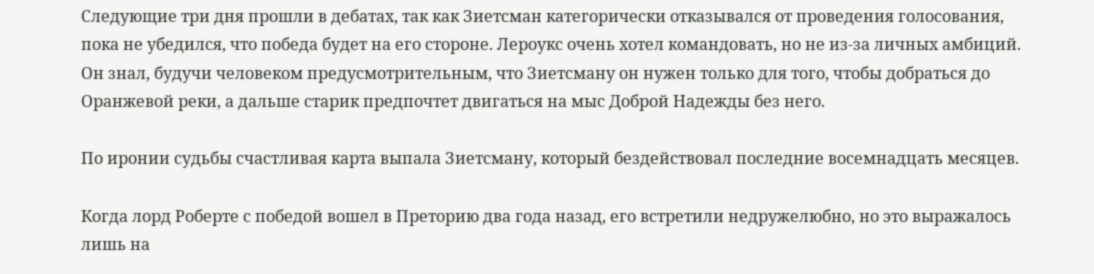Следующие три дня прошли в дебатах, так как Зиетсман категорически отказывался от проведения голосования, пока не убедился, что победа будет на его стороне. Лероукс очень хотел командовать, но не из-за личных амбиций. Он знал, будучи человеком предусмотрительным, что Зиетсману он нужен только для того, чтобы добраться до Оранжевой реки, а дальше старик предпочтет двигаться на мыс Доброй Надежды без него.

По иронии судьбы счастливая карта выпала Зиетсману, который бездействовал последние восемнадцать месяцев.

Когда лорд Роберте с победой вошел в Преторию два года назад, его встретили недружелюбно, но это выражалось лишь на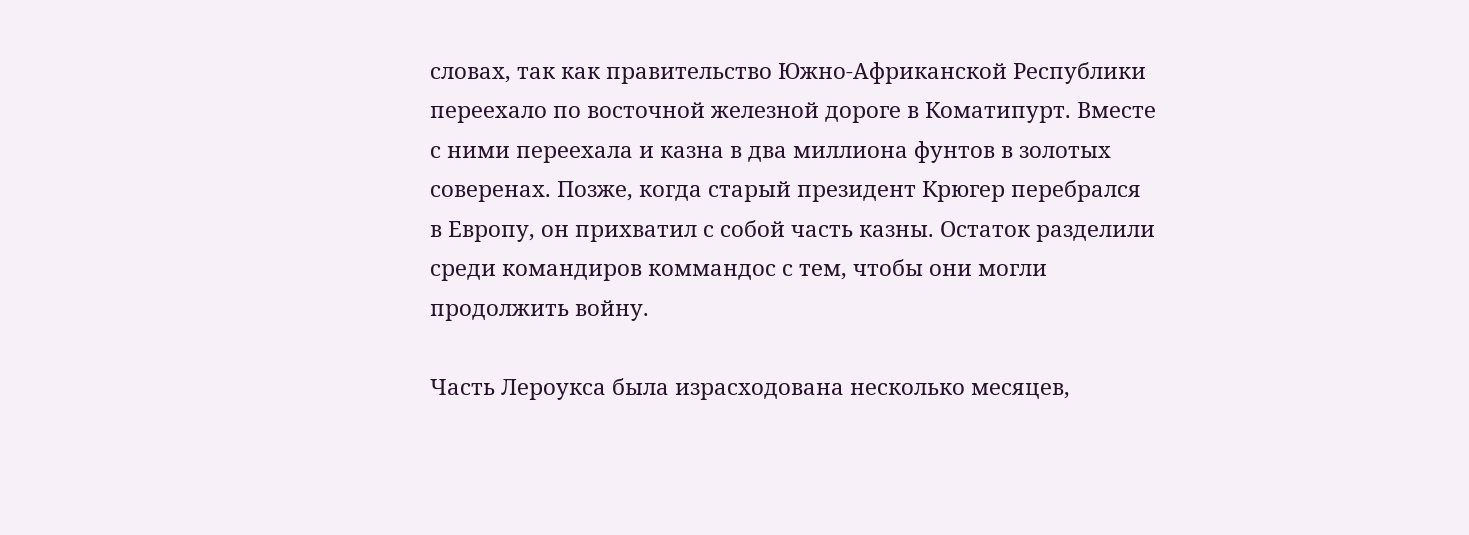словах, так как правительство Южно-Африканской Республики переехало по восточной железной дороге в Коматипурт. Вместе с ними переехала и казна в два миллиона фунтов в золотых соверенах. Позже, когда старый президент Крюгер перебрался в Европу, он прихватил с собой часть казны. Остаток разделили среди командиров коммандос с тем, чтобы они могли продолжить войну.

Часть Лероукса была израсходована несколько месяцев,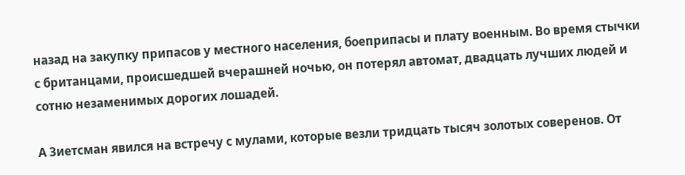назад на закупку припасов у местного населения, боеприпасы и плату военным. Во время стычки с британцами, происшедшей вчерашней ночью, он потерял автомат, двадцать лучших людей и сотню незаменимых дорогих лошадей.

А Зиетсман явился на встречу с мулами, которые везли тридцать тысяч золотых соверенов. От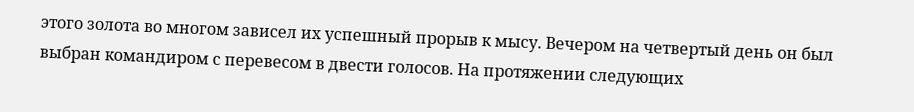этого золота во многом зависел их успешный прорыв к мысу. Вечером на четвертый день он был выбран командиром с перевесом в двести голосов. На протяжении следующих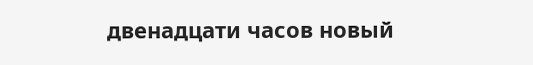двенадцати часов новый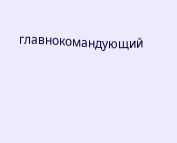главнокомандующий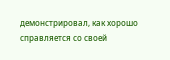демонстрировал, как хорошо справляется со своей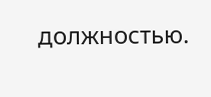должностью.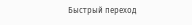Быстрый переход